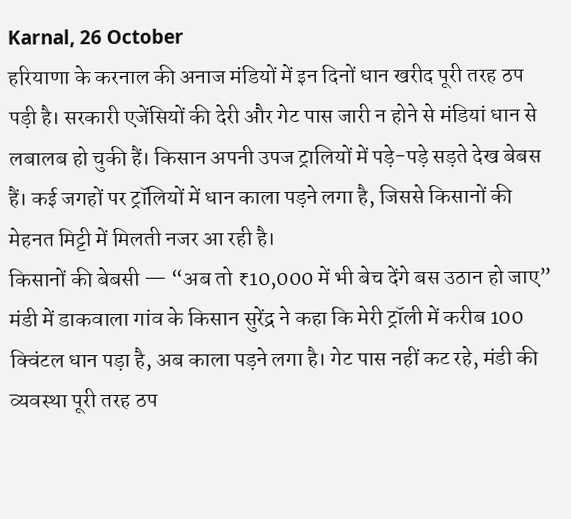Karnal, 26 October
हरियाणा के करनाल की अनाज मंडियों में इन दिनों धान खरीद पूरी तरह ठप पड़ी है। सरकारी एजेंसियों की देरी और गेट पास जारी न होने से मंडियां धान से लबालब हो चुकी हैं। किसान अपनी उपज ट्रालियों में पड़े-पड़े सड़ते देख बेबस हैं। कई जगहों पर ट्रॉलियों में धान काला पड़ने लगा है, जिससे किसानों की मेहनत मिट्टी में मिलती नजर आ रही है।
किसानों की बेबसी — “अब तो ₹10,000 में भी बेच देंगे बस उठान हो जाए”
मंडी में डाकवाला गांव के किसान सुरेंद्र ने कहा कि मेरी ट्रॉली में करीब 100 क्विंटल धान पड़ा है, अब काला पड़ने लगा है। गेट पास नहीं कट रहे, मंडी की व्यवस्था पूरी तरह ठप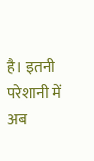है। इतनी परेशानी में अब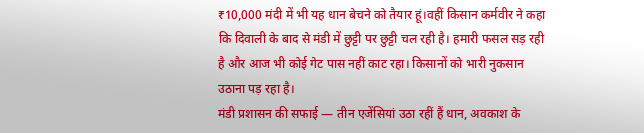₹10,000 मंदी में भी यह धान बेचने को तैयार हूं।वहीं किसान कर्मवीर ने कहा कि दिवाली के बाद से मंडी में छुट्टी पर छुट्टी चल रही है। हमारी फसल सड़ रही है और आज भी कोई गेट पास नहीं काट रहा। किसानों को भारी नुकसान उठाना पड़ रहा है।
मंडी प्रशासन की सफाई — तीन एजेंसियां उठा रहीं हैं धान, अवकाश के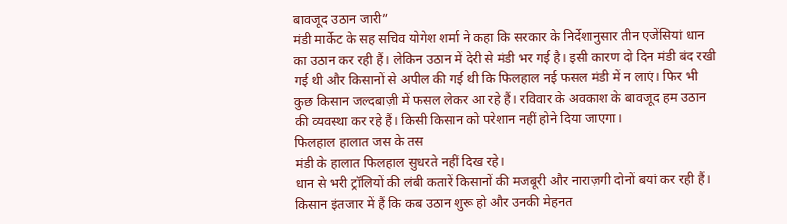बावजूद उठान जारी”
मंडी मार्केट के सह सचिव योगेश शर्मा ने कहा कि सरकार के निर्देशानुसार तीन एजेंसियां धान का उठान कर रही हैं। लेकिन उठान में देरी से मंडी भर गई है। इसी कारण दो दिन मंडी बंद रखी गई थी और किसानों से अपील की गई थी कि फिलहाल नई फसल मंडी में न लाएं। फिर भी कुछ किसान जल्दबाज़ी में फसल लेकर आ रहे हैं। रविवार के अवकाश के बावजूद हम उठान की व्यवस्था कर रहे हैं। किसी किसान को परेशान नहीं होने दिया जाएगा।
फिलहाल हालात जस के तस
मंडी के हालात फिलहाल सुधरते नहीं दिख रहे।
धान से भरी ट्रॉलियों की लंबी कतारें किसानों की मजबूरी और नाराज़गी दोनों बयां कर रही हैं। किसान इंतजार में हैं कि कब उठान शुरू हो और उनकी मेहनत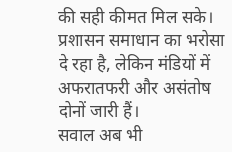की सही कीमत मिल सके। प्रशासन समाधान का भरोसा दे रहा है, लेकिन मंडियों में अफरातफरी और असंतोष दोनों जारी हैं।
सवाल अब भी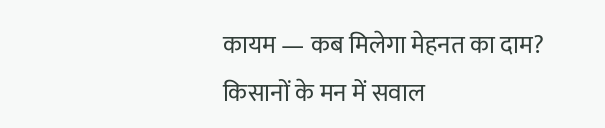कायम — कब मिलेगा मेहनत का दाम?
किसानों के मन में सवाल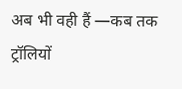अब भी वही हैं —कब तक ट्रॉलियों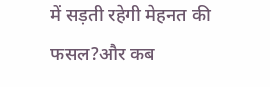में सड़ती रहेगी मेहनत की फसल?और कब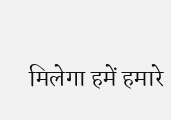मिलेगा हमें हमारे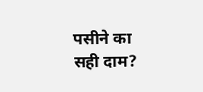पसीने का सही दाम?